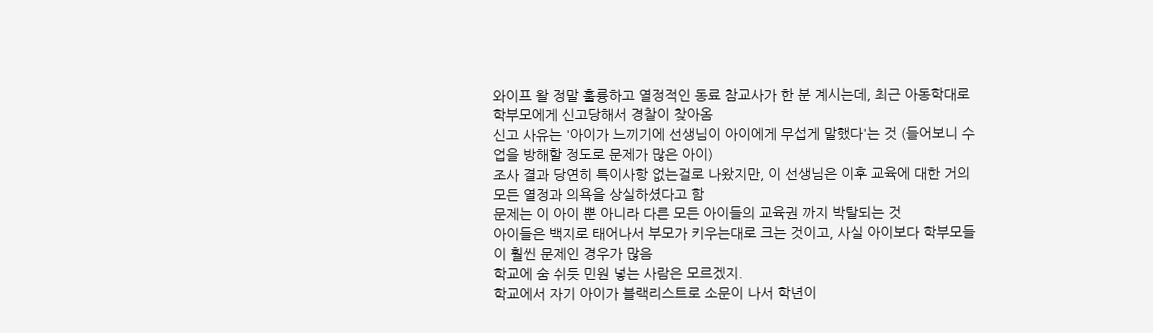와이프 왈 정말 훌륭하고 열정적인 동료 참교사가 한 분 계시는데, 최근 아동학대로 학부모에게 신고당해서 경찰이 찾아옴
신고 사유는 '아이가 느끼기에 선생님이 아이에게 무섭게 말했다'는 것 (들어보니 수업을 방해할 정도로 문제가 많은 아이)
조사 결과 당연히 특이사항 없는걸로 나왔지만, 이 선생님은 이후 교육에 대한 거의 모든 열정과 의욕을 상실하셨다고 함
문제는 이 아이 뿐 아니라 다른 모든 아이들의 교육권 까지 박탈되는 것
아이들은 백지로 태어나서 부모가 키우는대로 크는 것이고, 사실 아이보다 학부모들이 훨씬 문제인 경우가 많음
학교에 숨 쉬듯 민원 넣는 사람은 모르겠지.
학교에서 자기 아이가 블랙리스트로 소문이 나서 학년이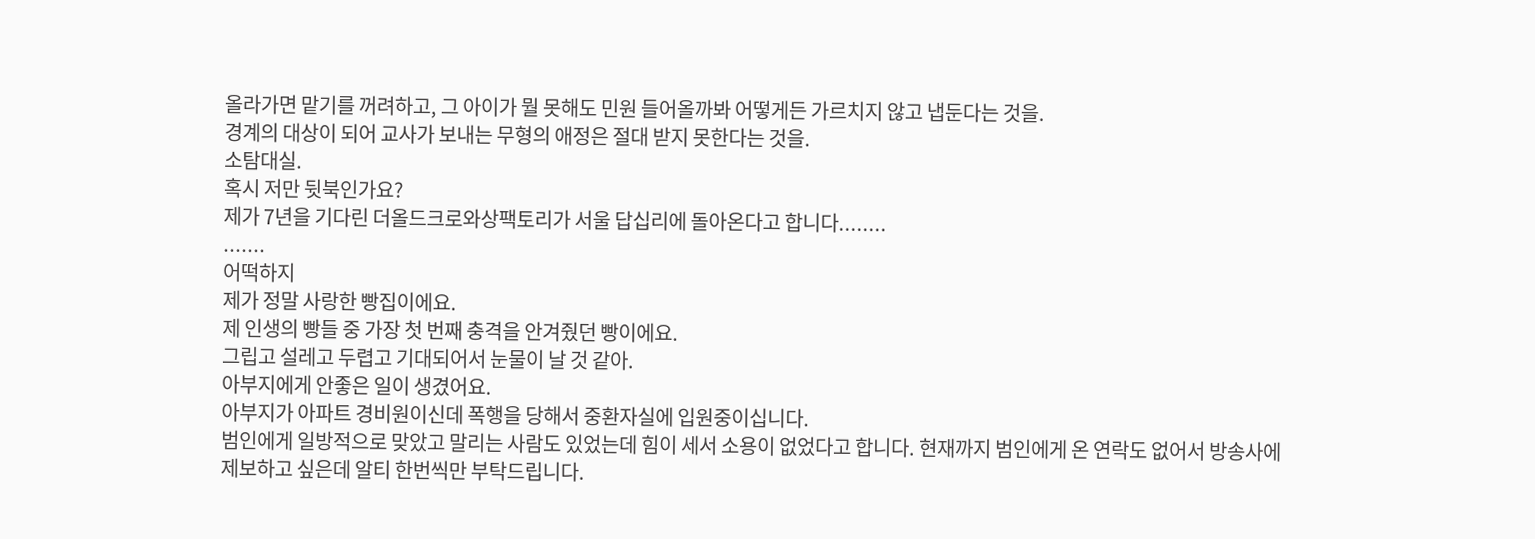올라가면 맡기를 꺼려하고, 그 아이가 뭘 못해도 민원 들어올까봐 어떻게든 가르치지 않고 냅둔다는 것을.
경계의 대상이 되어 교사가 보내는 무형의 애정은 절대 받지 못한다는 것을.
소탐대실.
혹시 저만 뒷북인가요?
제가 7년을 기다린 더올드크로와상팩토리가 서울 답십리에 돌아온다고 합니다........
.......
어떡하지
제가 정말 사랑한 빵집이에요.
제 인생의 빵들 중 가장 첫 번째 충격을 안겨줬던 빵이에요.
그립고 설레고 두렵고 기대되어서 눈물이 날 것 같아.
아부지에게 안좋은 일이 생겼어요.
아부지가 아파트 경비원이신데 폭행을 당해서 중환자실에 입원중이십니다.
범인에게 일방적으로 맞았고 말리는 사람도 있었는데 힘이 세서 소용이 없었다고 합니다. 현재까지 범인에게 온 연락도 없어서 방송사에 제보하고 싶은데 알티 한번씩만 부탁드립니다.